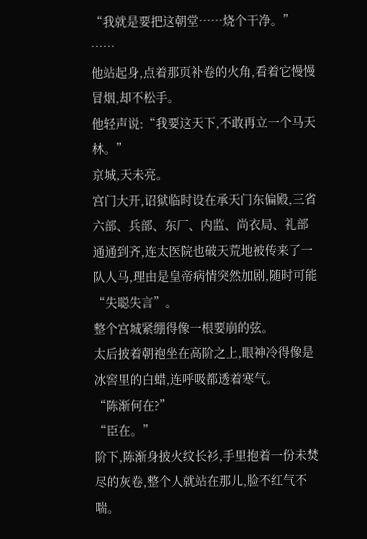“我就是要把这朝堂……烧个干净。”
……
他站起身,点着那页补卷的火角,看着它慢慢冒烟,却不松手。
他轻声说:“我要这天下,不敢再立一个马天林。”
京城,天未亮。
宫门大开,诏狱临时设在承天门东偏殿,三省六部、兵部、东厂、内监、尚衣局、礼部通通到齐,连太医院也破天荒地被传来了一队人马,理由是皇帝病情突然加剧,随时可能“失聪失言”。
整个宫城紧绷得像一根要崩的弦。
太后披着朝袍坐在高阶之上,眼神冷得像是冰窖里的白蜡,连呼吸都透着寒气。
“陈渐何在?”
“臣在。”
阶下,陈渐身披火纹长衫,手里抱着一份未焚尽的灰卷,整个人就站在那儿,脸不红气不喘。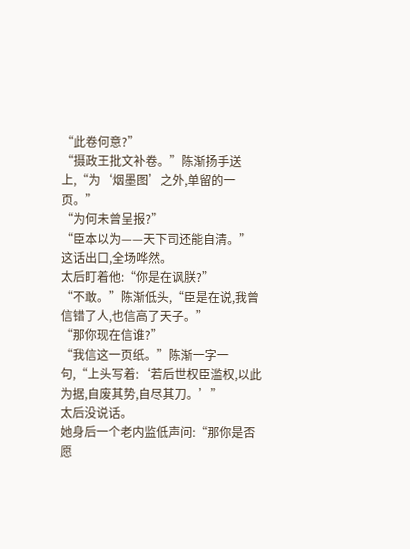“此卷何意?”
“摄政王批文补卷。”陈渐扬手送上,“为‘烟墨图’之外,单留的一页。”
“为何未曾呈报?”
“臣本以为——天下司还能自清。”
这话出口,全场哗然。
太后盯着他:“你是在讽朕?”
“不敢。”陈渐低头,“臣是在说,我曾信错了人,也信高了天子。”
“那你现在信谁?”
“我信这一页纸。”陈渐一字一句,“上头写着:‘若后世权臣滥权,以此为据,自废其势,自尽其刀。’”
太后没说话。
她身后一个老内监低声问:“那你是否愿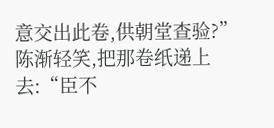意交出此卷,供朝堂查验?”
陈渐轻笑,把那卷纸递上去:“臣不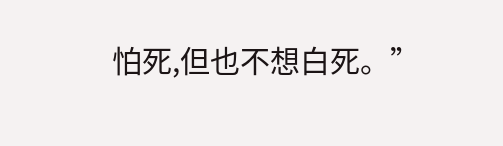怕死,但也不想白死。”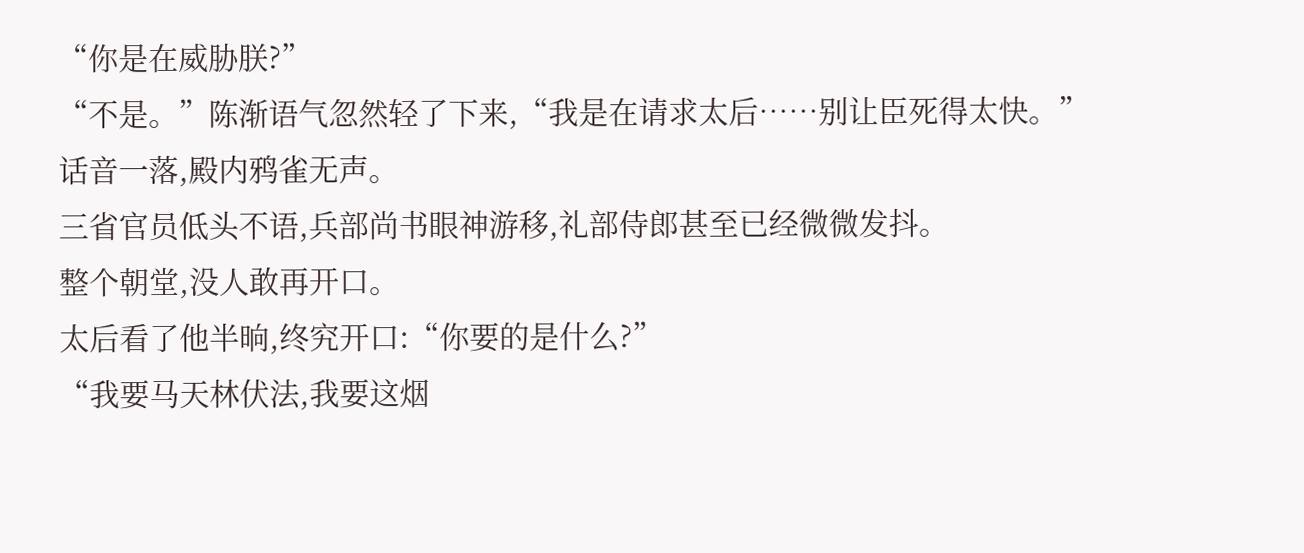“你是在威胁朕?”
“不是。”陈渐语气忽然轻了下来,“我是在请求太后……别让臣死得太快。”
话音一落,殿内鸦雀无声。
三省官员低头不语,兵部尚书眼神游移,礼部侍郎甚至已经微微发抖。
整个朝堂,没人敢再开口。
太后看了他半晌,终究开口:“你要的是什么?”
“我要马天林伏法,我要这烟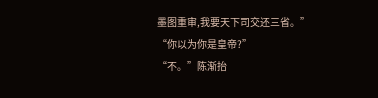墨图重审,我要天下司交还三省。”
“你以为你是皇帝?”
“不。”陈渐抬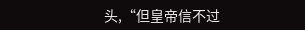头,“但皇帝信不过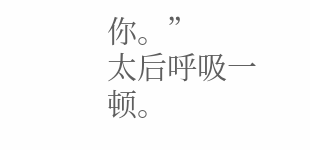你。”
太后呼吸一顿。